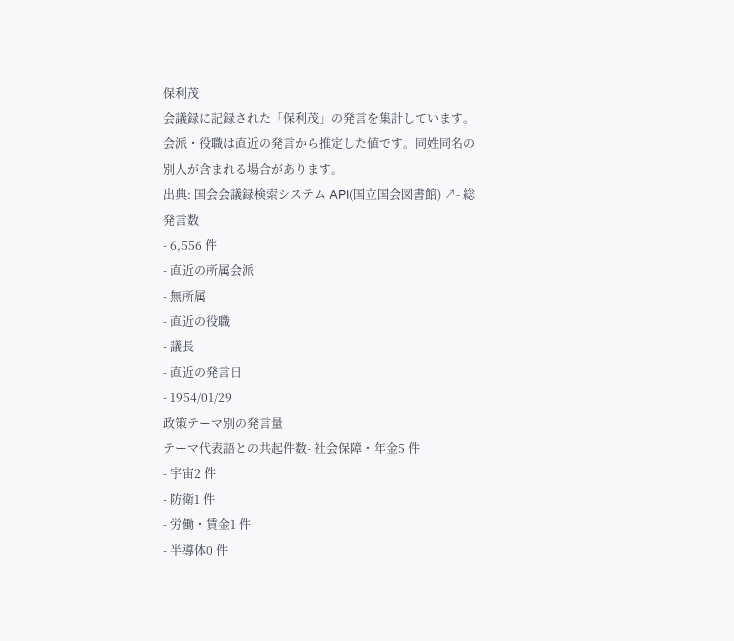保利茂
会議録に記録された「保利茂」の発言を集計しています。会派・役職は直近の発言から推定した値です。同姓同名の別人が含まれる場合があります。
出典: 国会会議録検索システム API(国立国会図書館) ↗- 総発言数
- 6,556 件
- 直近の所属会派
- 無所属
- 直近の役職
- 議長
- 直近の発言日
- 1954/01/29
政策テーマ別の発言量
テーマ代表語との共起件数- 社会保障・年金5 件
- 宇宙2 件
- 防衛1 件
- 労働・賃金1 件
- 半導体0 件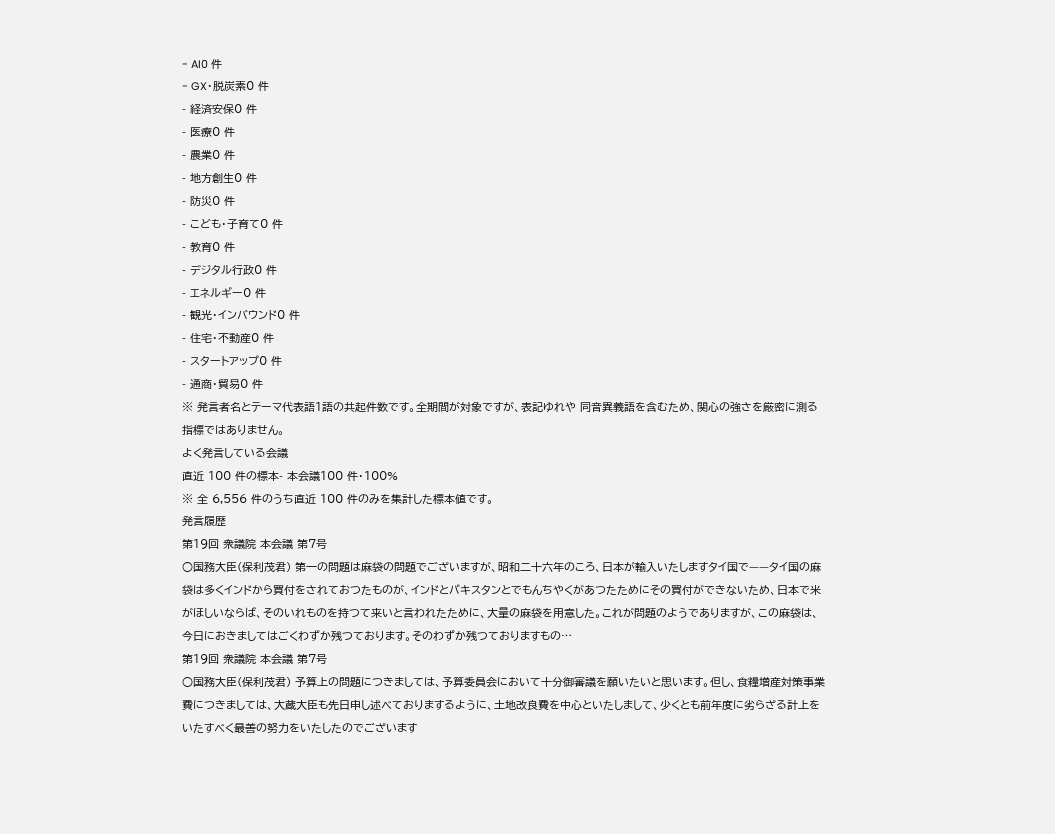- AI0 件
- GX・脱炭素0 件
- 経済安保0 件
- 医療0 件
- 農業0 件
- 地方創生0 件
- 防災0 件
- こども・子育て0 件
- 教育0 件
- デジタル行政0 件
- エネルギー0 件
- 観光・インバウンド0 件
- 住宅・不動産0 件
- スタートアップ0 件
- 通商・貿易0 件
※ 発言者名とテーマ代表語1語の共起件数です。全期間が対象ですが、表記ゆれや 同音異義語を含むため、関心の強さを厳密に測る指標ではありません。
よく発言している会議
直近 100 件の標本- 本会議100 件・100%
※ 全 6,556 件のうち直近 100 件のみを集計した標本値です。
発言履歴
第19回 衆議院 本会議 第7号
○国務大臣(保利茂君) 第一の問題は麻袋の問題でございますが、昭和二十六年のころ、日本が輸入いたしますタイ国で——タイ国の麻袋は多くインドから買付をされておつたものが、インドとパキスタンとでもんちやくがあつたためにその買付ができないため、日本で米がほしいならば、そのいれものを持つて来いと言われたために、大量の麻袋を用意した。これが問題のようでありますが、この麻袋は、今日におきましてはごくわずか残つております。そのわずか残つておりますもの…
第19回 衆議院 本会議 第7号
○国務大臣(保利茂君) 予算上の問題につきましては、予算委員会において十分御審議を願いたいと思います。但し、食糧増産対策事業費につきましては、大蔵大臣も先日申し述べておりまするように、土地改良費を中心といたしまして、少くとも前年度に劣らざる計上をいたすべく最善の努力をいたしたのでございます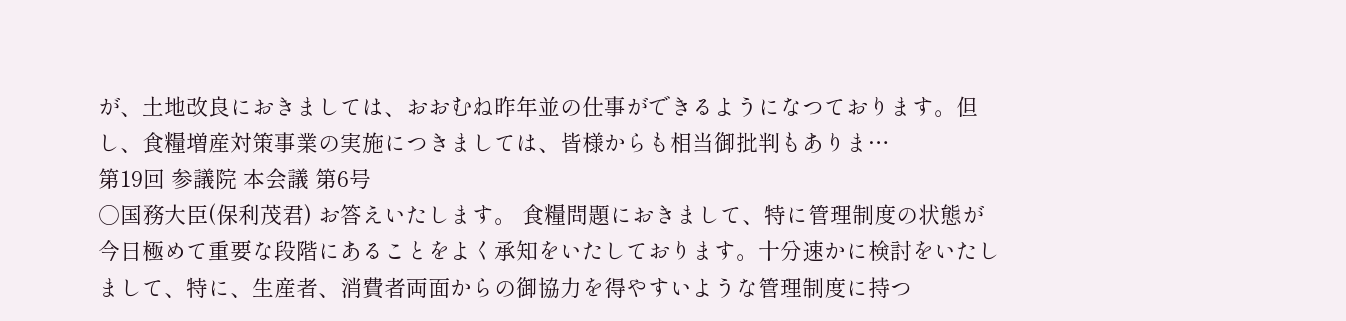が、土地改良におきましては、おおむね昨年並の仕事ができるようになつております。但し、食糧増産対策事業の実施につきましては、皆様からも相当御批判もありま…
第19回 参議院 本会議 第6号
○国務大臣(保利茂君) お答えいたします。 食糧問題におきまして、特に管理制度の状態が今日極めて重要な段階にあることをよく承知をいたしております。十分速かに検討をいたしまして、特に、生産者、消費者両面からの御協力を得やすいような管理制度に持つ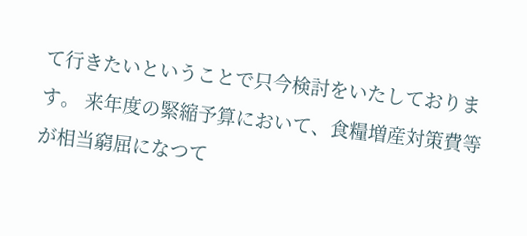て行きたいということで只今検討をいたしております。 来年度の緊縮予算において、食糧増産対策費等が相当窮屈になつて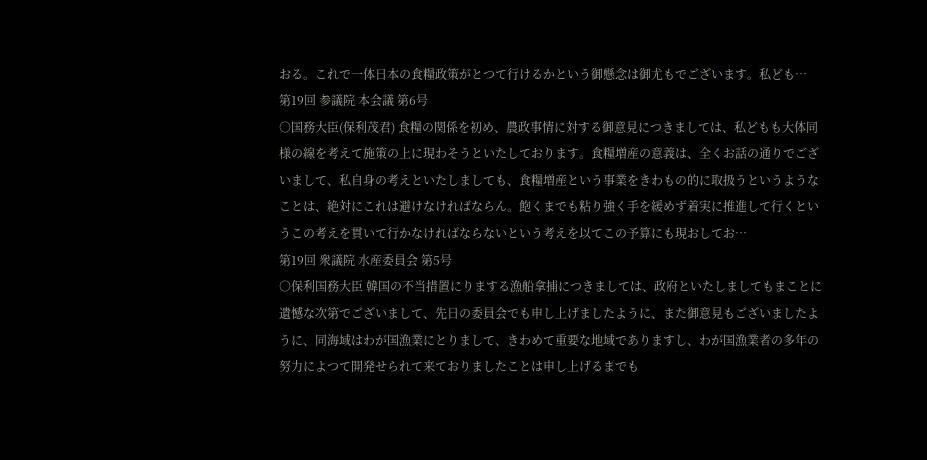おる。これで一体日本の食糧政策がとつて行けるかという御懸念は御尤もでございます。私ども…
第19回 参議院 本会議 第6号
○国務大臣(保利茂君) 食糧の関係を初め、農政事情に対する御意見につきましては、私どもも大体同様の線を考えて施策の上に現わそうといたしております。食糧増産の意義は、全くお話の通りでございまして、私自身の考えといたしましても、食糧増産という事業をきわもの的に取扱うというようなことは、絶対にこれは避けなければならん。飽くまでも粘り強く手を緩めず着実に推進して行くというこの考えを貫いて行かなければならないという考えを以てこの予算にも現おしてお…
第19回 衆議院 水産委員会 第5号
○保利国務大臣 韓国の不当措置にりまする漁船拿捕につきましては、政府といたしましてもまことに遺憾な次第でございまして、先日の委員会でも申し上げましたように、また御意見もございましたように、同海域はわが国漁業にとりまして、きわめて重要な地域でありますし、わが国漁業者の多年の努力によつて開発せられて来ておりましたことは申し上げるまでも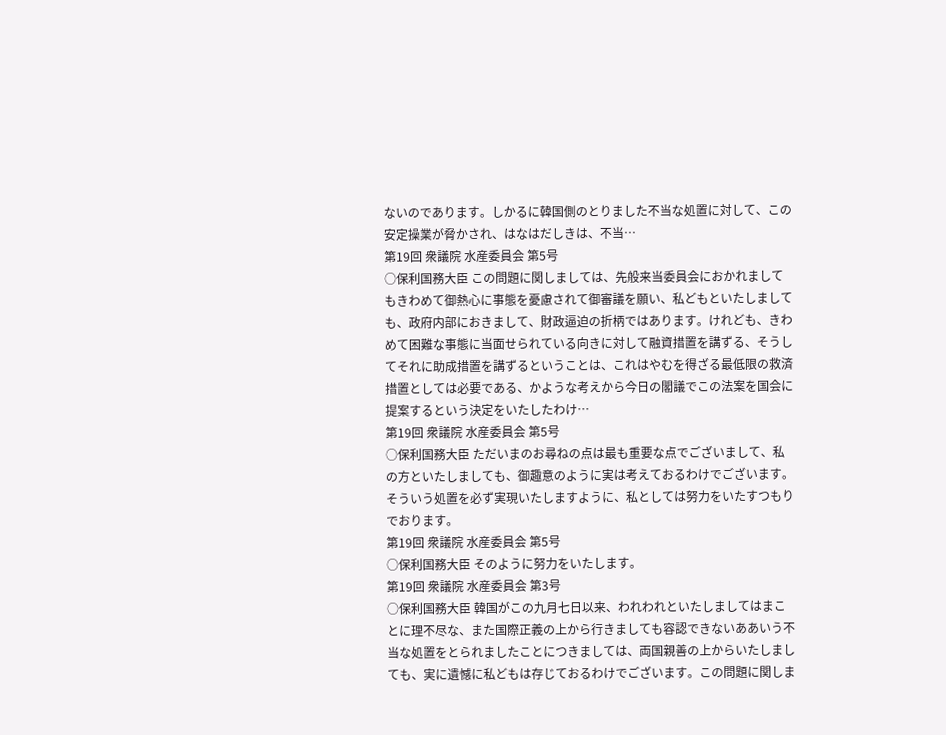ないのであります。しかるに韓国側のとりました不当な処置に対して、この安定操業が脅かされ、はなはだしきは、不当…
第19回 衆議院 水産委員会 第5号
○保利国務大臣 この問題に関しましては、先般来当委員会におかれましてもきわめて御熱心に事態を憂慮されて御審議を願い、私どもといたしましても、政府内部におきまして、財政逼迫の折柄ではあります。けれども、きわめて困難な事態に当面せられている向きに対して融資措置を講ずる、そうしてそれに助成措置を講ずるということは、これはやむを得ざる最低限の救済措置としては必要である、かような考えから今日の閣議でこの法案を国会に提案するという決定をいたしたわけ…
第19回 衆議院 水産委員会 第5号
○保利国務大臣 ただいまのお尋ねの点は最も重要な点でございまして、私の方といたしましても、御趣意のように実は考えておるわけでございます。そういう処置を必ず実現いたしますように、私としては努力をいたすつもりでおります。
第19回 衆議院 水産委員会 第5号
○保利国務大臣 そのように努力をいたします。
第19回 衆議院 水産委員会 第3号
○保利国務大臣 韓国がこの九月七日以来、われわれといたしましてはまことに理不尽な、また国際正義の上から行きましても容認できないああいう不当な処置をとられましたことにつきましては、両国親善の上からいたしましても、実に遺憾に私どもは存じておるわけでございます。この問題に関しま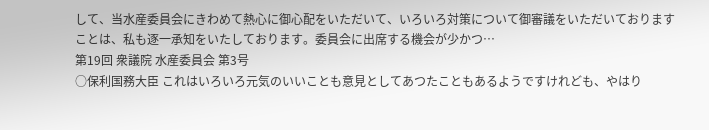して、当水産委員会にきわめて熱心に御心配をいただいて、いろいろ対策について御審議をいただいておりますことは、私も逐一承知をいたしております。委員会に出席する機会が少かつ…
第19回 衆議院 水産委員会 第3号
○保利国務大臣 これはいろいろ元気のいいことも意見としてあつたこともあるようですけれども、やはり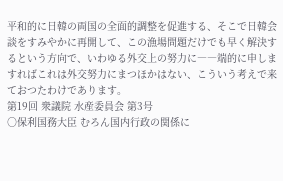平和的に日韓の両国の全面的調整を促進する、そこで日韓会談をすみやかに再開して、この漁場問題だけでも早く解決するという方向で、いわゆる外交上の努力に――端的に申しますればこれは外交努力にまつほかはない、こういう考えで来ておつたわけであります。
第19回 衆議院 水産委員会 第3号
○保利国務大臣 むろん国内行政の関係に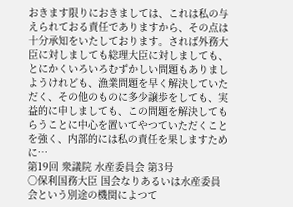おきます限りにおきましては、これは私の与えられておる責任でありますから、その点は十分承知をいたしております。されば外務大臣に対しましても総理大臣に対しましても、とにかくいろいろむずかしい問題もありましようけれども、漁業問題を早く解決していただく、その他のものに多少譲歩をしても、実益的に申しましても、この問題を解決してもらうことに中心を置いてやつていただくことを強く、内部的には私の責任を果しますために…
第19回 衆議院 水産委員会 第3号
○保利国務大臣 国会なりあるいは水産委員会という別途の機関によつて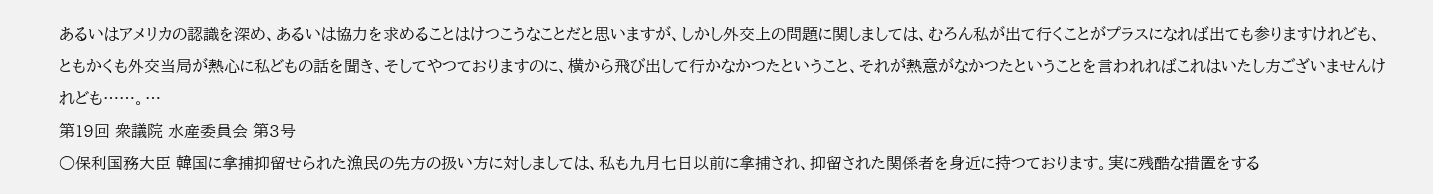あるいはアメリカの認識を深め、あるいは協力を求めることはけつこうなことだと思いますが、しかし外交上の問題に関しましては、むろん私が出て行くことがプラスになれば出ても参りますけれども、ともかくも外交当局が熱心に私どもの話を聞き、そしてやつておりますのに、横から飛び出して行かなかつたということ、それが熱意がなかつたということを言われればこれはいたし方ございませんけれども……。…
第19回 衆議院 水産委員会 第3号
○保利国務大臣 韓国に拿捕抑留せられた漁民の先方の扱い方に対しましては、私も九月七日以前に拿捕され、抑留された関係者を身近に持つております。実に残酷な措置をする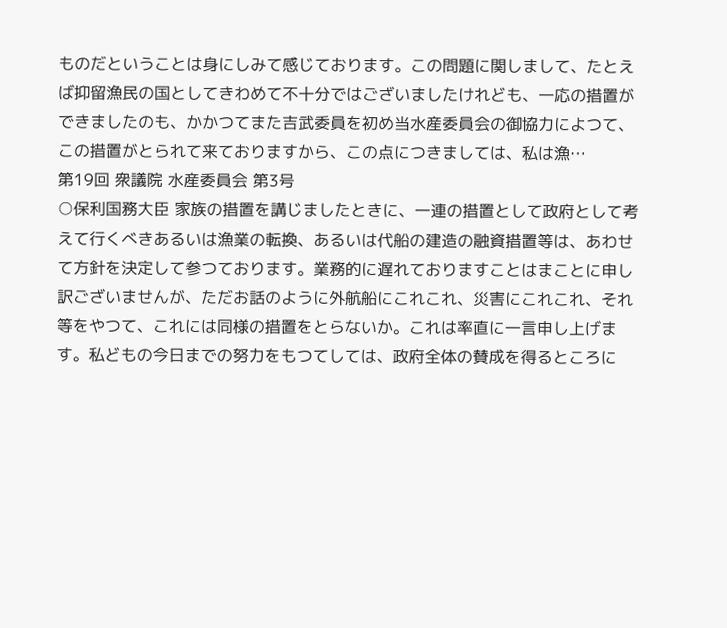ものだということは身にしみて感じております。この問題に関しまして、たとえば抑留漁民の国としてきわめて不十分ではございましたけれども、一応の措置ができましたのも、かかつてまた吉武委員を初め当水産委員会の御協力によつて、この措置がとられて来ておりますから、この点につきましては、私は漁…
第19回 衆議院 水産委員会 第3号
○保利国務大臣 家族の措置を講じましたときに、一連の措置として政府として考えて行くべきあるいは漁業の転換、あるいは代船の建造の融資措置等は、あわせて方針を決定して参つております。業務的に遅れておりますことはまことに申し訳ございませんが、ただお話のように外航船にこれこれ、災害にこれこれ、それ等をやつて、これには同様の措置をとらないか。これは率直に一言申し上げます。私どもの今日までの努力をもつてしては、政府全体の賛成を得るところに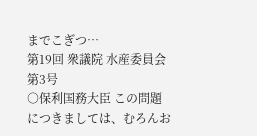までこぎつ…
第19回 衆議院 水産委員会 第3号
○保利国務大臣 この問題につきましては、むろんお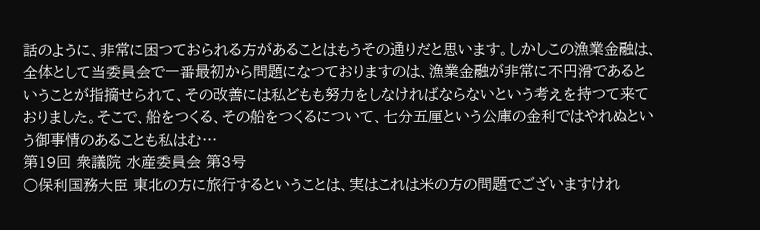話のように、非常に困つておられる方があることはもうその通りだと思います。しかしこの漁業金融は、全体として当委員会で一番最初から問題になつておりますのは、漁業金融が非常に不円滑であるということが指摘せられて、その改善には私どもも努力をしなければならないという考えを持つて来ておりました。そこで、船をつくる、その船をつくるについて、七分五厘という公庫の金利ではやれぬという御事情のあることも私はむ…
第19回 衆議院 水産委員会 第3号
○保利国務大臣 東北の方に旅行するということは、実はこれは米の方の問題でございますけれ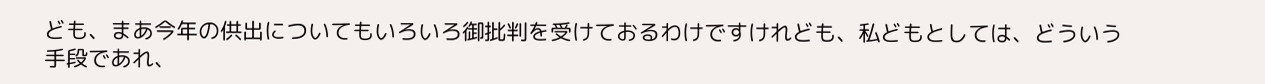ども、まあ今年の供出についてもいろいろ御批判を受けておるわけですけれども、私どもとしては、どういう手段であれ、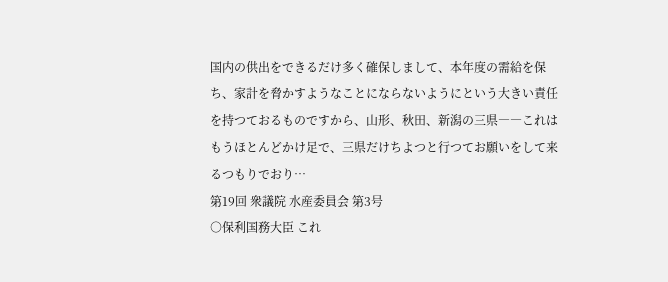国内の供出をできるだけ多く確保しまして、本年度の需給を保ち、家計を脅かすようなことにならないようにという大きい責任を持つておるものですから、山形、秋田、新潟の三県――これはもうほとんどかけ足で、三県だけちよつと行つてお願いをして来るつもりでおり…
第19回 衆議院 水産委員会 第3号
○保利国務大臣 これ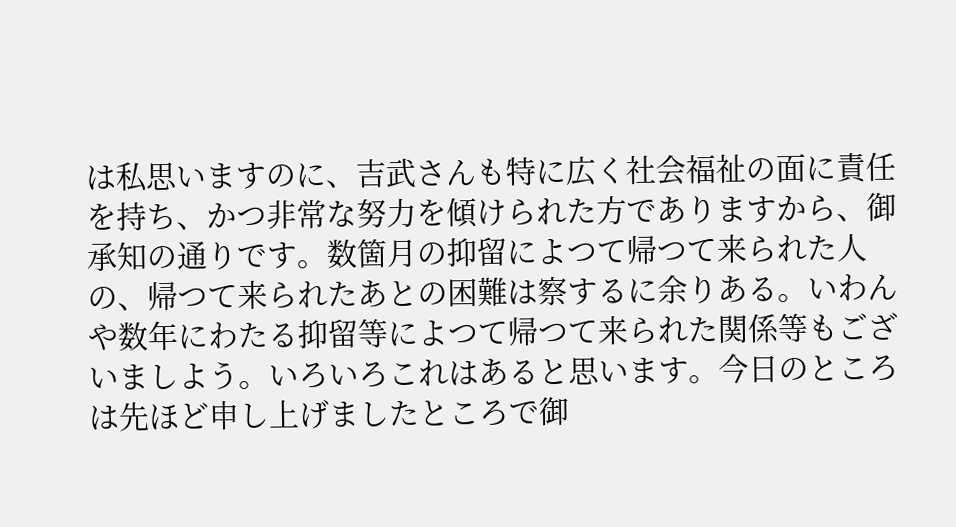は私思いますのに、吉武さんも特に広く社会福祉の面に責任を持ち、かつ非常な努力を傾けられた方でありますから、御承知の通りです。数箇月の抑留によつて帰つて来られた人の、帰つて来られたあとの困難は察するに余りある。いわんや数年にわたる抑留等によつて帰つて来られた関係等もございましよう。いろいろこれはあると思います。今日のところは先ほど申し上げましたところで御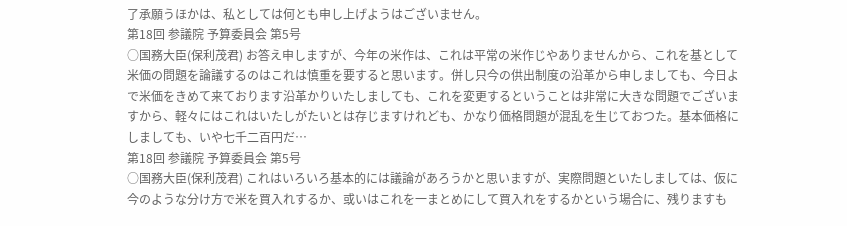了承願うほかは、私としては何とも申し上げようはございません。
第18回 参議院 予算委員会 第5号
○国務大臣(保利茂君) お答え申しますが、今年の米作は、これは平常の米作じやありませんから、これを基として米価の問題を論議するのはこれは慎重を要すると思います。併し只今の供出制度の沿革から申しましても、今日よで米価をきめて来ております沿革かりいたしましても、これを変更するということは非常に大きな問題でございますから、軽々にはこれはいたしがたいとは存じますけれども、かなり価格問題が混乱を生じておつた。基本価格にしましても、いや七千二百円だ…
第18回 参議院 予算委員会 第5号
○国務大臣(保利茂君) これはいろいろ基本的には議論があろうかと思いますが、実際問題といたしましては、仮に今のような分け方で米を買入れするか、或いはこれを一まとめにして買入れをするかという場合に、残りますも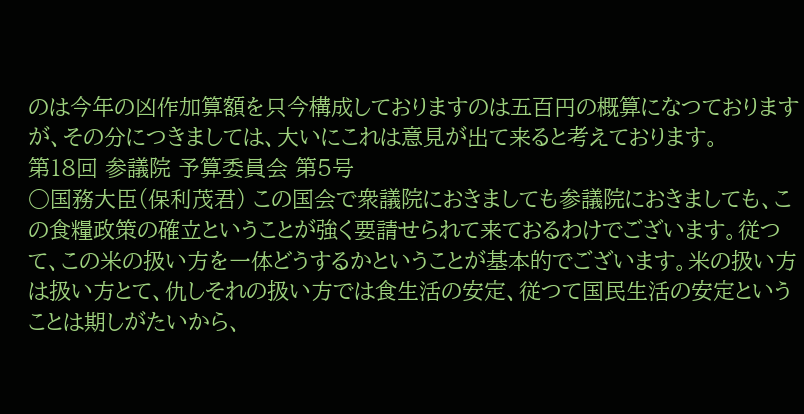のは今年の凶作加算額を只今構成しておりますのは五百円の概算になつておりますが、その分につきましては、大いにこれは意見が出て来ると考えております。
第18回 参議院 予算委員会 第5号
○国務大臣(保利茂君) この国会で衆議院におきましても参議院におきましても、この食糧政策の確立ということが強く要請せられて来ておるわけでございます。従つて、この米の扱い方を一体どうするかということが基本的でございます。米の扱い方は扱い方とて、仇しそれの扱い方では食生活の安定、従つて国民生活の安定ということは期しがたいから、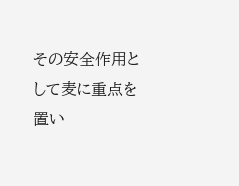その安全作用として麦に重点を置い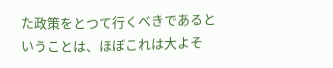た政策をとつて行くべきであるということは、ほぼこれは大よそ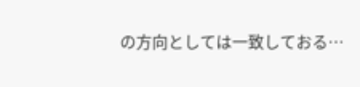の方向としては一致しておる…